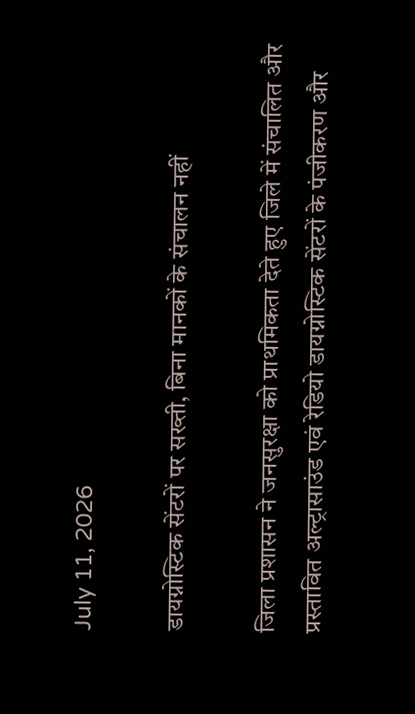July 11, 2026

डायग्नोस्टिक सेंटरों पर सख्ती, बिना मानकों के संचालन नहीं

जिला प्रशासन ने जनसुरक्षा को प्राथमिकता देते हुए जिले में संचालित और प्रस्तावित अल्ट्रासाउंड एवं रेडियो डायग्नोस्टिक सेंटरों के पंजीकरण और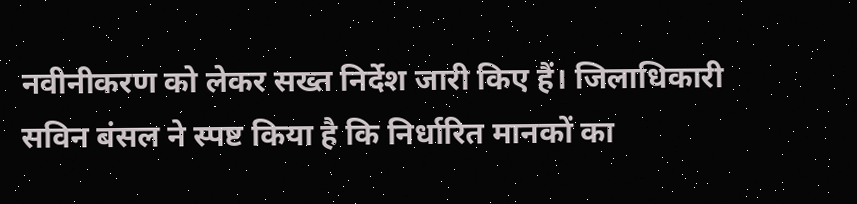नवीनीकरण को लेकर सख्त निर्देश जारी किए हैं। जिलाधिकारी सविन बंसल ने स्पष्ट किया है कि निर्धारित मानकों का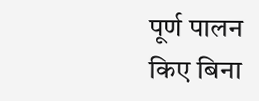पूर्ण पालन किए बिना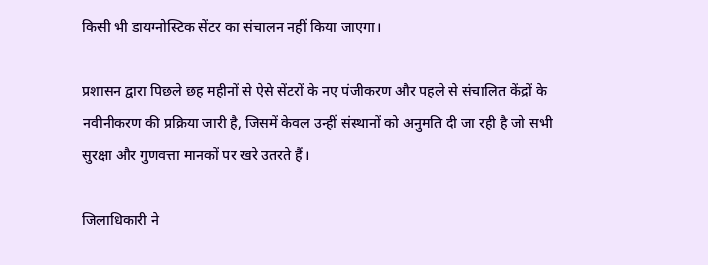किसी भी डायग्नोस्टिक सेंटर का संचालन नहीं किया जाएगा।

प्रशासन द्वारा पिछले छह महीनों से ऐसे सेंटरों के नए पंजीकरण और पहले से संचालित केंद्रों के नवीनीकरण की प्रक्रिया जारी है, जिसमें केवल उन्हीं संस्थानों को अनुमति दी जा रही है जो सभी सुरक्षा और गुणवत्ता मानकों पर खरे उतरते हैं।

जिलाधिकारी ने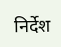निर्देश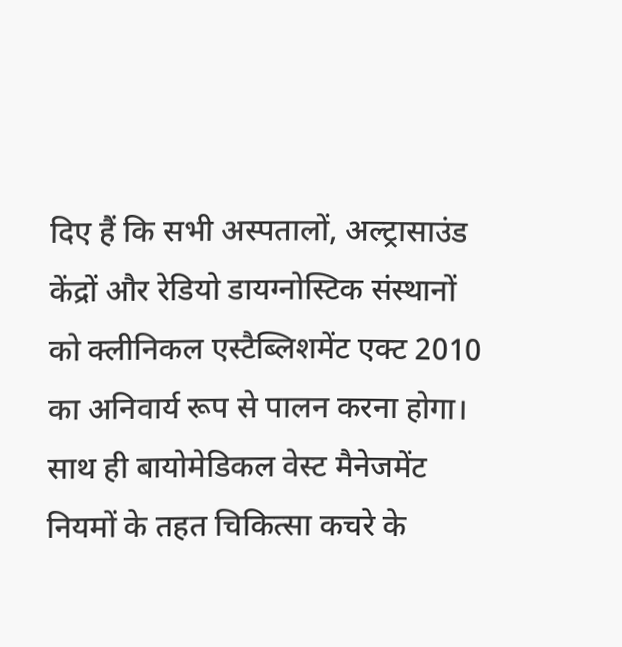दिए हैं कि सभी अस्पतालों, अल्ट्रासाउंड केंद्रों और रेडियो डायग्नोस्टिक संस्थानों को क्लीनिकल एस्टैब्लिशमेंट एक्ट 2010 का अनिवार्य रूप से पालन करना होगा। साथ ही बायोमेडिकल वेस्ट मैनेजमेंट नियमों के तहत चिकित्सा कचरे के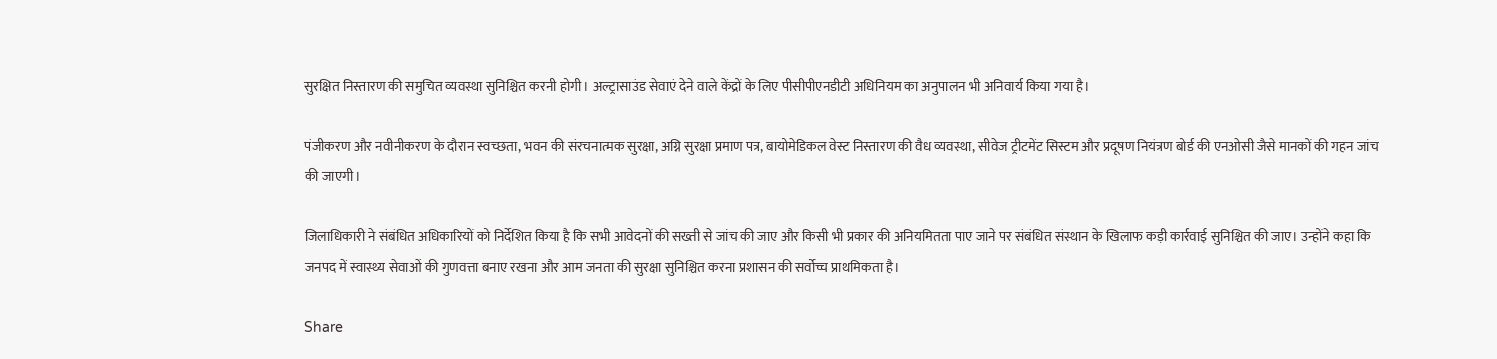सुरक्षित निस्तारण की समुचित व्यवस्था सुनिश्चित करनी होगी। अल्ट्रासाउंड सेवाएं देने वाले केंद्रों के लिए पीसीपीएनडीटी अधिनियम का अनुपालन भी अनिवार्य किया गया है।

पंजीकरण और नवीनीकरण के दौरान स्वच्छता, भवन की संरचनात्मक सुरक्षा, अग्नि सुरक्षा प्रमाण पत्र, बायोमेडिकल वेस्ट निस्तारण की वैध व्यवस्था, सीवेज ट्रीटमेंट सिस्टम और प्रदूषण नियंत्रण बोर्ड की एनओसी जैसे मानकों की गहन जांच की जाएगी।

जिलाधिकारी ने संबंधित अधिकारियों को निर्देशित किया है कि सभी आवेदनों की सख्ती से जांच की जाए और किसी भी प्रकार की अनियमितता पाए जाने पर संबंधित संस्थान के खिलाफ कड़ी कार्रवाई सुनिश्चित की जाए। उन्होंने कहा कि जनपद में स्वास्थ्य सेवाओं की गुणवत्ता बनाए रखना और आम जनता की सुरक्षा सुनिश्चित करना प्रशासन की सर्वोच्च प्राथमिकता है।

Share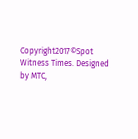Copyright2017©Spot Witness Times. Designed by MTC,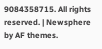9084358715. All rights reserved. | Newsphere by AF themes.